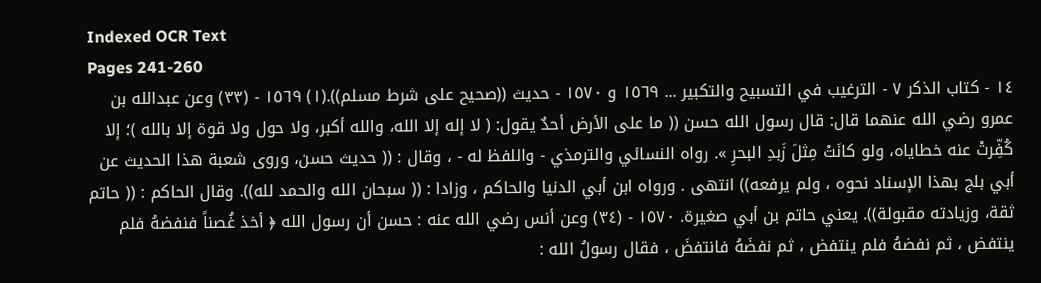Indexed OCR Text
Pages 241-260
١٤ - كتاب الذكر ٧ - الترغيب في التسبيح والتكبير ... ١٥٦٩ و ١٥٧٠ - حديث ((صحيح على شرط مسلم)).(١) ١٥٦٩ - (٣٣) وعن عبدالله بن عمرو رضي الله عنهما قال: قال رسول الله حسن (( ما على الأرض أحدٌ يقول: ( لا إله إلا الله، والله أكبر، ولا حول ولا قوة إلا بالله )؛ إلا كُفِّرتْ عنه خطاياه، ولو كانَتْ مِثلَ زَبدِ البحرِ ». رواه النسائي والترمذي - واللفظ له - ، وقال : (( حديث حسن، وروى شعبة هذا الحديث عن أبي بلج بهذا الإسناد نحوه ، ولم یرفعه)) انتهى . ورواه ابن أبي الدنيا والحاکم ، وزادا : (( سبحان الله والحمد لله)). وقال الحاكم : (( حاتم ثقة، وزيادته مقبولة)). يعني حاتم بن أبي صغيرة. ١٥٧٠ - (٣٤) وعن أنس رضي الله عنه : حسن أن رسول الله ﴿ أخذ غُصناً فنفضهُ فلم ينتفض ، ثم نفضهُ فلم ينتفض ، ثم نفضَهُ فانتفضَ ، فقال رسولُ الله :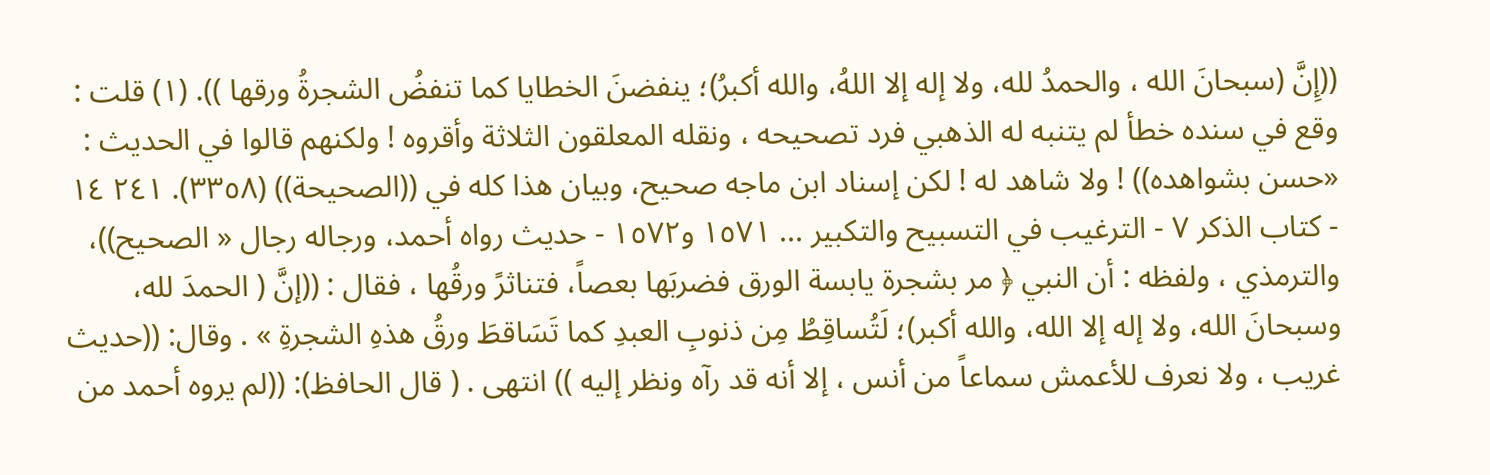((إِنَّ (سبحانَ الله ، والحمدُ لله، ولا إله إلا اللهُ، والله أكبرُ)؛ ينفضنَ الخطايا كما تنفضُ الشجرةُ ورقها )). (١) قلت : وقع في سنده خطأ لم يتنبه له الذهبي فرد تصحيحه ، ونقله المعلقون الثلاثة وأقروه ! ولكنهم قالوا في الحديث : «حسن بشواهده)) ! ولا شاهد له ! لكن إسناد ابن ماجه صحيح، وبيان هذا كله في ((الصحيحة)) (٣٣٥٨). ٢٤١ ١٤ - كتاب الذكر ٧ - الترغيب في التسبيح والتكبير ... ١٥٧١ و١٥٧٢ - حديث رواه أحمد، ورجاله رجال « الصحيح))، والترمذي ، ولفظه : أن النبي ﴿ مر بشجرة يابسة الورق فضربَها بعصاً، فتناثرً ورقُها ، فقال : ((إنَّ ( الحمدَ لله، وسبحانَ الله، ولا إله إلا الله، والله أكبر)؛ لَتُساقِطُ مِن ذنوبِ العبدِ كما تَسَاقطَ ورقُ هذهِ الشجرةِ » . وقال: ((حديث غريب ، ولا نعرف للأعمش سماعاً من أنس ، إلا أنه قد رآه ونظر إليه )) انتهى . ( قال الحافظ): ((لم يروه أحمد من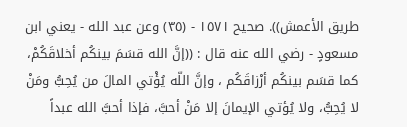طريق الأعمش)). صحيح ١٥٧١ - (٣٥) وعن عبد الله - يعني ابن مسعودٍ - رضي الله عنه قال : ((إنَّ الله قسَمَ بينكُم أخلاقَكُمْ، كما قسَم بينكُم أرْزاقَكُم ، وإنَّ اللّه يُؤْتي المالَ من يُحِبُّ ومَنْ لا يُحِبُّ، ولا يُؤتي الإيمانَ إلا مَنْ أحبَّ، فإذا أحبَّ الله عبداً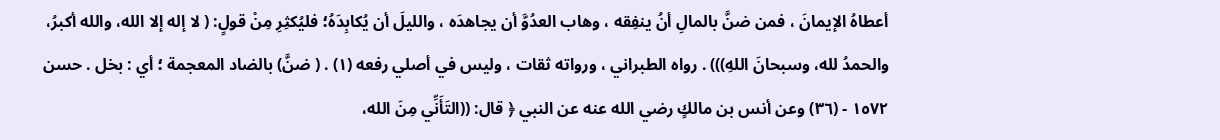أعطاهُ الإيمانَ ، فمن ضنَّ بالمالِ أنُ ينفِقه ، وهاب العدُوَّ أن يجاهدَه ، والليلَ أن يُكابِدَهُ؛ فليُكثِرِ مِنْ قولٍ: ( لا إله إلا الله، والله أكبرُ، والحمدُ لله، وسبحانَ اللهِ))) . رواه الطبراني ، ورواته ثقات ، وليس في أصلي رفعه (١) . ( ضنَّ) بالضاد المعجمة ؛ أي : بخل . حسن ١٥٧٢ - (٣٦) وعن أنس بن مالكٍ رضي الله عنه عن النبي ﴿ قال: ((التَأَنِّي مِنَ الله،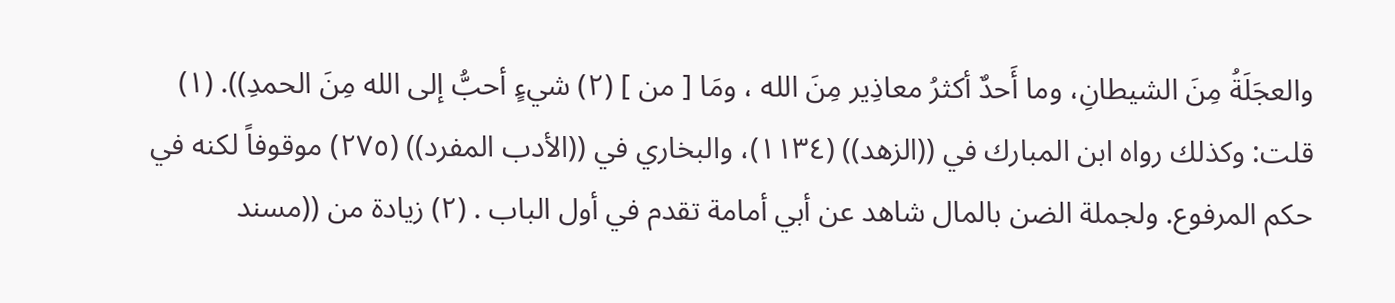والعجَلَةُ مِنَ الشيطانِ، وما أَحدٌ أكثرُ معاذِير مِنَ الله ، ومَا [ من ] (٢) شيءٍ أحبُّ إلى الله مِنَ الحمدِ)). (١) قلت: وكذلك رواه ابن المبارك في ((الزهد)) (١١٣٤)، والبخاري في ((الأدب المفرد)) (٢٧٥) موقوفاً لكنه في حكم المرفوع. ولجملة الضن بالمال شاهد عن أبي أمامة تقدم في أول الباب . (٢) زيادة من ((مسند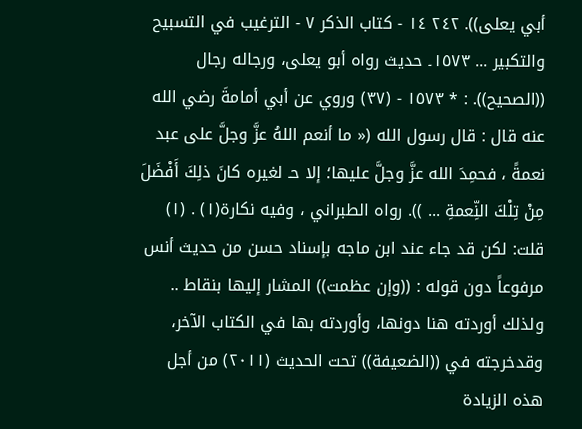أبي يعلى)). ٢٤٢ ١٤ - كتاب الذكر ٧ - الترغيب في التسبيح والتكبير ... ١٥٧٣۔ حدیث رواه أبو يعلى، ورجاله رجال ((الصحيح)). : * ١٥٧٣ - (٣٧) وروي عن أبي أمامةَ رضي الله عنه قال : قال رسول الله (« ما أنعم اللهُ عزَّ وجلَّ على عبد نعمةً ، فحمِدَ الله عزَّ وجلَّ عليها؛ إلا حـ لغيره كانَ ذلِكَ أَفْضَلَ مِنْ تِلْكَ النِّعمةِ ... )). رواه الطبراني ، وفيه نكارة(١) . (١) قلت: لكن قد جاء عند ابن ماجه بإسناد حسن من حديث أنس مرفوعاً دون قوله : ((وإن عظمت)) المشار إليها بنقاط .. ولذلك أوردته هنا دونها، وأوردته بها في الكتاب الآخر، وقدخرجته في ((الضعيفة)) تحت الحديث (٢٠١١) من أجل هذه الزيادة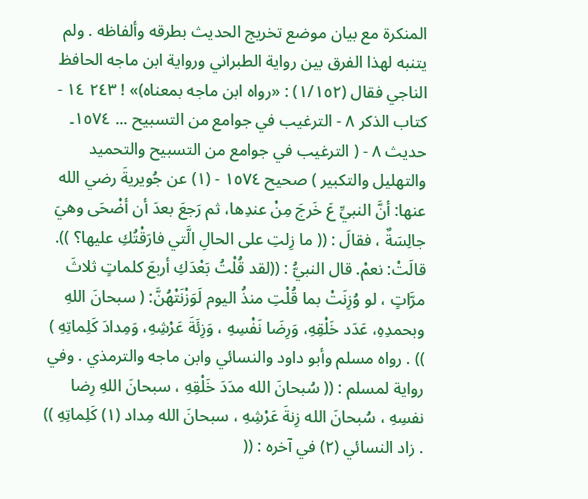المنكرة مع بيان موضع تخريج الحديث بطرقه وألفاظه . ولم يتنبه لهذا الفرق بين رواية الطبراني ورواية ابن ماجه الحافظ الناجي فقال (١/١٥٢) : «رواه ابن ماجه بمعناه)» ! ٢٤٣ ١٤ - کتاب الذکر ٨ - الترغيب في جوامع من التسبيح ... ١٥٧٤۔ حدیث ٨ - ( الترغيب في جوامع من التسبيح والتحميد والتهليل والتكبير ) صحیح ١٥٧٤ - (١) عن جُويريةَ رضي الله عنها: أنَّ النبيِّ عَ خَرجَ مِنْ عندِها، ثم رَجعَ بعدَ أن أضْحَى وهيَ جالِسَةٌ ، فقالَ : (( ما زِلتِ على الحالِ الَّتي فارَقْتُكِ عليها؟ )). قالَتْ: نعمْ. قال النبيُّ : ((لقد قُلْتُ بَعْدَكِ أربعَ كلماتٍ ثلاثَ مرَّاتٍ ، لو وُزِنَتْ بما قُلْتِ منذُ اليوم لَوَزْنَتْهُنَّ: ( سبحانَ اللهِ وبحمدِهِ، عَدَد خَلْقِهِ، وَرِضَا نَفْسِهِ ، وَزِئَةَ عَرْشِهِ، وَمِدادَ كَلِماتِهِ ) )) . رواه مسلم وأبو داود والنسائي وابن ماجه والترمذي . وفي رواية لمسلم : (( سُبحانَ الله مدَدَ خَلْقِهِ ، سبحانَ اللهِ رِضا نفسِهِ ، سُبحانَ الله زِنةَ عَرْشِهِ ، سبحانَ الله مِداد (١) كَلِماتِهِ )) . زاد النسائي (٢) في آخره : ((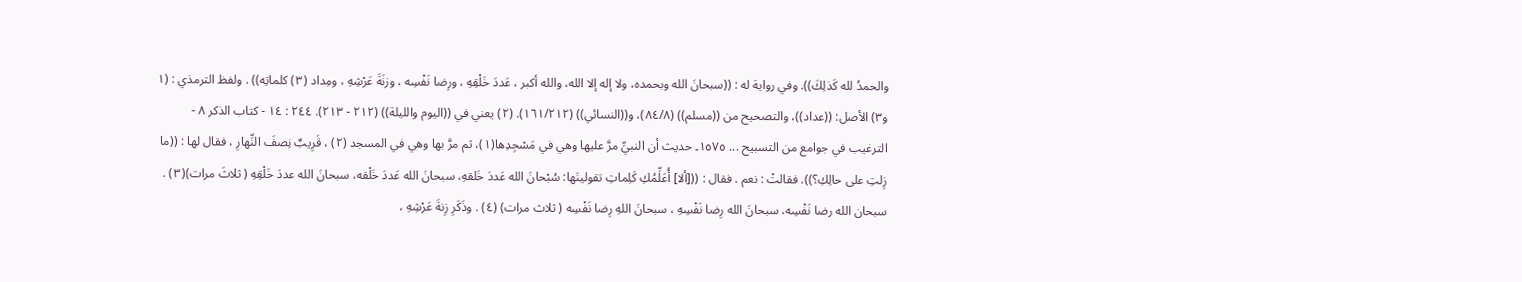والحمدُ لله كَذلِكَ)). وفي رواية له : ((سبحانَ الله وبحمده، ولا إله إلا الله، والله أكبر ، عَددَ خَلْقِهِ ، ورِضا نَفْسِه ، وزنَةَ عَرْشِهِ ، ومِداد (٣) كلماتِه)) . ولفظ الترمذي : (١ و٣) الأصل: ((عداد))، والتصحيح من ((مسلم)) (٨٤/٨)، و((النسائي)) (١٦١/٢١٢). (٢) يعني في ((اليوم والليلة)) (٢١٢ - ٢١٣). ٢٤٤ : ١٤ - كتاب الذكر ٨ - الترغيب في جوامع من التسبيح ... ١٥٧٥۔ حدیث أن النبيِّ مرَّ عليها وهي في مَسْجِدِها(١)، ثم مرَّ بها وهي في المسجد (٢) ، قَرِيبٌ نِصفَ النِّهارِ ، فقال لها : ((ما زِلتِ على حالِكِ؟)). فقالتْ : نعم . فقال : (([ألا] أُعَلِّمُكِ كَلِماتِ تقولينَها: سُبْحانَ الله عَددَ خَلقهِ، سبحانَ الله عَددَ خَلْقه، سبحانَ الله عددَ خَلْقِهِ ( ثلاثَ مرات)(٣) . سبحان الله رضا نَفْسِه، سبحانَ الله رِضا نَفْسِهِ ، سبحانَ اللهِ رِضا نَفْسِه ( ثلاث مرات) (٤) . وذَكَرِ زِنةَ عَرْشِهِ ،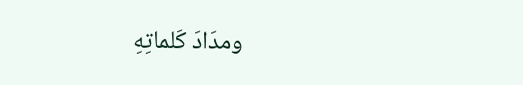ومدَادَ كَلماتِهِ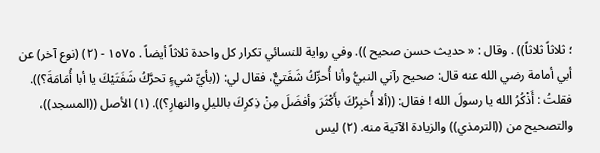؛ ثلاثاً ثلاثاً)) . وقال : « حديث حسن صحيح )). وفي رواية للنسائي تكرار كل واحدة ثلاثاً أيضاً . ١٥٧٥ - (٢) (نوع آخر) عن أبي أمامة رضي الله عنه قال: صحيح رآني النبيُّ وأنا أُحرِّكُ شَفَتيٌّ، فقال لي: ((بأيِّ شيءٍ تحرَّكُ شَفَتَيْكَ يا أبا أُمَامَةَ؟)). فقلتُ : أَذْكُرُ الله يا رسولَ الله ! فقال: ((ألا أُخبِرُكَ بأَكْثَرَ وأفضَلَ مِنْ ذِكرِكَ بالليلِ والنهارِ؟)). (١) الأصل ((المسجد))، والتصحيح من ((الترمذي)) والزيادة الآتية منه. (٢) ليس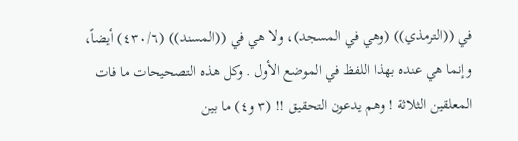في ((الترمذي)) (وهي في المسجد)، ولا هي في ((المسند)) (٤٣٠/٦) أيضاً، وإنما هي عنده بهذا اللفظ في الموضع الأول . وكل هذه التصحيحات ما فات المعلقين الثلاثة ! وهم يدعون التحقیق !! (٣ و٤) ما بين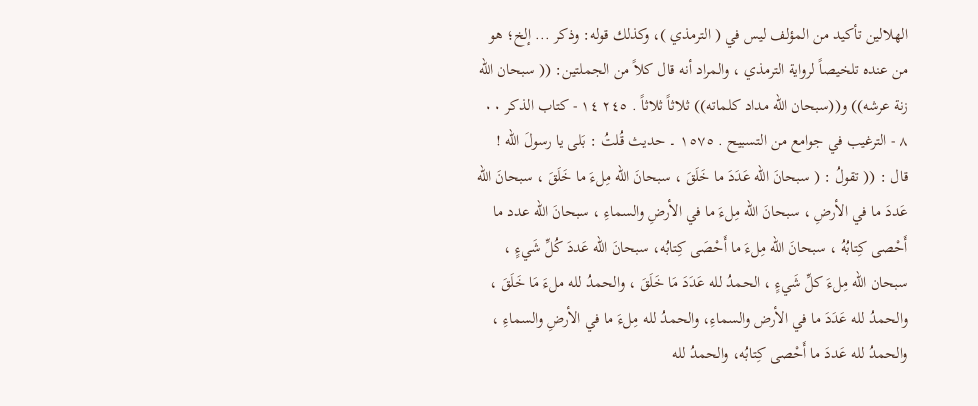الهلالين تأكيد من المؤلف ليس في ( الترمذي )، وكذلك قوله: وذكر ... إلخ؛ هو من عنده تلخيصاً لرواية الترمذي ، والمراد أنه قال كلاً من الجملتين: (( سبحان الله زنة عرشه)) و((سبحان الله مداد كلماته)) ثلاثاً ثلاثاً . ٢٤٥ ١٤ - كتاب الذکر ٠٠ ٨ - الترغيب في جوامع من التسبيح . ١٥٧٥ ۔ حدیث قُلتُ : بَلى يا رسولَ الله ! قال : (( تقولُ : ( سبحانَ الله عَدَدَ ما خَلَقَ ، سبحانَ الله مِلءَ ما خَلَقَ ، سبحانَ الله عَددَ ما في الأرضِ ، سبحانَ الله مِلءَ ما في الأرضِ والسماءِ ، سبحانَ الله عدد ما أَحْصى كِتابُهُ ، سبحانَ الله مِلءَ ما أَحْصَى كِتابُه، سبحانَ الله عَددَ كُلِّ شَيءٍ ، سبحان الله مِلءَ كلِّ شَيءٍ ، الحمدُ لله عَدَدَ مَا خَلَقَ ، والحمدُ لله ملءَ مَا خَلَقَ ، والحمدُ لله عَدَدَ ما في الأرض والسماءِ، والحمدُ لله مِلءَ ما في الأرضِ والسماءِ ، والحمدُ لله عَددَ ما أَحْصى كِتابُه، والحمدُ لله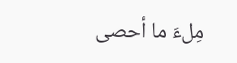مِلءَ ما أحصى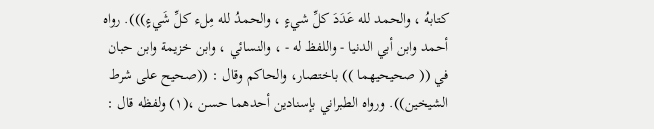كتابهُ ، والحمد لله عَدَدَ كلِّ شيءٍ ، والحمدُ لله مِلء كلِّ شَيءٍ))). رواه أحمد وابن أبي الدنيا - واللفظ له - ، والنسائي ، وابن خزيمة وابن حبان في (( صحيحيهما )) باختصار، والحاكم وقال : ((صحيح على شرط الشيخين)). ورواه الطبراني بإسنادين أحدهما حسن ،(١) ولفظه قال :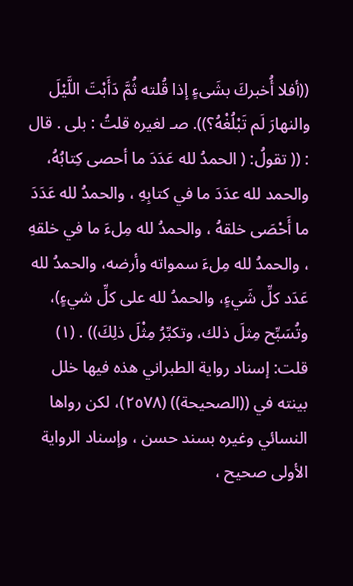((أفلا أُخبركَ بشَىءٍ إذا قُلته ثُمَّ دَأَبْتَ اللَّيْلَ والنهارَ لَم تَبْلُغْهُ؟)). صـ لغيره قلتُ : بلى . قال : (( تقولُ: ( الحمدُ لله عَدَدَ ما أحصى كِتابُهُ، والحمد لله عدَدَ ما في كتابِهِ ، والحمدُ لله عَدَدَ ما أَحْصَى خلقهُ ، والحمدُ لله مِلءَ ما في خلقهِ ، والحمدُ لله مِلءَ سمواته وأرضه، والحمدُ لله عَدَد كلِّ شَيءٍ، والحمدُ لله على كلِّ شيءٍ)، وتُسَبِّح مِثلَ ذلك، وتكبِّرُ مِثْلَ ذلِكَ)) . (١) قلت: إسناد رواية الطبراني هذه فيها خلل بينته في ((الصحيحة)) (٢٥٧٨)، لكن رواها النسائي وغيره بسند حسن ، وإسناد الرواية الأولى صحيح ،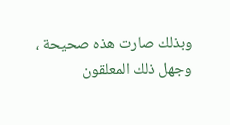وبذلك صارت هذه صحيحة ، وجهل ذلك المعلقون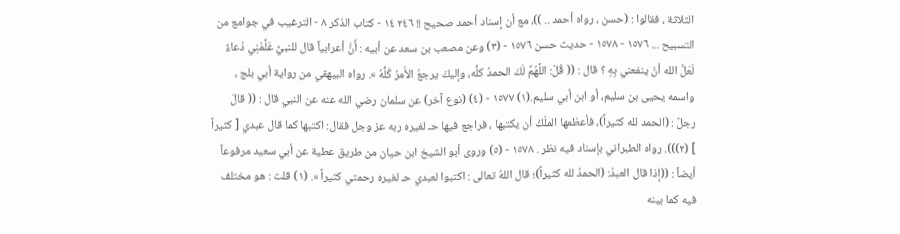الثلاثة ، فقالوا : (حسن ، رواه أحمد .. ))، مع أن إسناد أحمد صحیح !! ٢٤٦ ١٤ - كتاب الذكر ٨ - الترغيب في جوامع من التسبيح ... ١٥٧٦ - ١٥٧٨ - حديث حسن ١٥٧٦ - (٣) وعن مصعب بن سعد عن أبيه : أَنَّ أعرابياً قال للنبيِّ عَلَّمْنِي دُعاءً لَعَلَّ الله أنْ ينفعني بِهِ ؟ قال : (( قُلْ: اللَّهُمَّ لَكَ الحمدُ كلُّه، وإليكَ يرجعُ الأَمرُ كُلُّهُ ». رواه البيهقي من رواية أبي بلج ، واسمه يحيى بن سليم، أو ابن أبي سليم.(١) ١٥٧٧ - (٤) (نوع آخر) عن سلمان رضي الله عنه عن النبي قال : (( قالَ رجلٌ : (الحمد لله كثيراً)، فأعظمها الملَكُ أن يكتبها ، فراجع فيها حـ لغيره ربه عز وجل فقال: اكتبها كما قال عبدي [ كثيراً ] (٢))). رواه الطبراني بإسناد فيه نظر . ١٥٧٨ - (٥) وروى أبو الشيخ ابن حيان من طريق عطية عن أبي سعيد مرفوعاً أيضاً : ((إذا قال العبدُ: (الحمدُ لله كثيراً)؛ قال اللهُ تعالى : اكتبوا لعبدي حـ لغيره رحمتي كثيراً ». (١) قلت : هو مختلف فيه كما بينه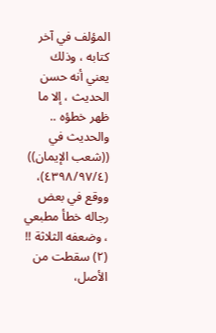المؤلف في آخر كتابه ، وذلك يعني أنه حسن الحديث ، إلا ما ظهر خطؤه .. والحديث في ((شعب الإيمان)) (٤٣٩٨/٩٧/٤)، ووقع في بعض رجاله خطأ مطبعي ، وضعفه الثلاثة !! (٢) سقطت من الأصل،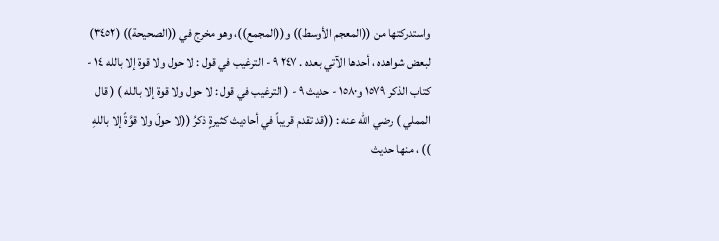واستدركتها من ((المعجم الأوسط)) و((المجمع))، وهو مخرج في ((الصحيحة)) (٣٤٥٢) لبعض شواهده ، أحدها الآتي بعده . ٢٤٧ ٩ - الترغيب في قول : لا حول ولا قوة إلا بالله ١٤ - کتاب الذکر ١٥٧٩ و١٥٨٠ - حدیث ٩ - ( الترغيب في قول : لا حول ولا قوة إلا بالله ) ( قال المملي ) رضي الله عنه : ((قد تقدم قريباً في أحاديث كثيرةٍ ذكرُ ((لا حولَ ولا قوَّةً إلا باللهِ )) ، منها حديث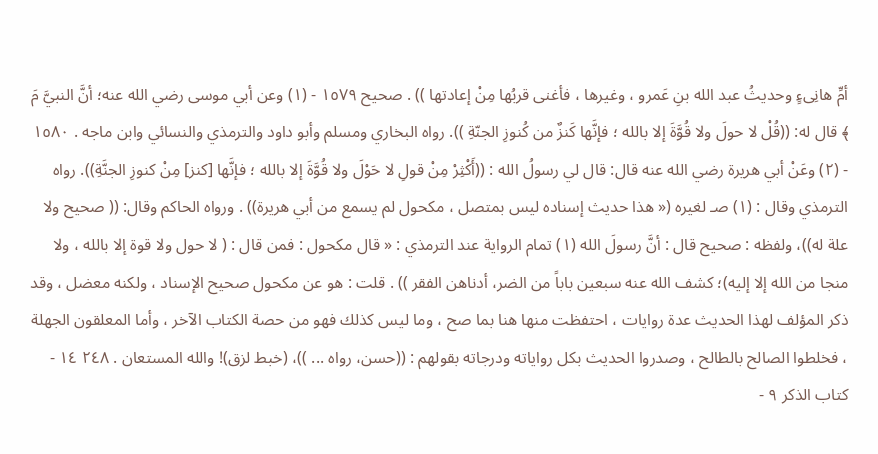أمِّ هانِىءٍ وحديثُ عبد الله بنِ عَمرو ، وغيرها ، فأغنى قربُها مِنْ إعادتها )) . صحیح ١٥٧٩ - (١) وعن أبي موسى رضي الله عنه؛ أنَّ النبيَّ مَ ﴾ قال له: ((قُلْ لا حولَ ولا قُوَّةَ إلا بالله ؛ فإنَّها كَنزٌ من كُنوزِ الجنّةِ )). رواه البخاري ومسلم وأبو داود والترمذي والنسائي وابن ماجه . ١٥٨٠ - (٢) وعَنْ أبي هريرة رضي الله عنه قال: قال لي رسولُ الله : ((أَكْثِرْ مِنْ قولِ لا حَوْلَ ولا قُوَّةَ إلا بالله ؛ فإنَّها [كنز] مِنْ كنوزِ الجنَّةِ)). رواه الترمذي وقال : (١) صـ لغيره (« هذا حديث إسناده ليس بمتصل ، مكحول لم يسمع من أبي هريرة)) . ورواه الحاكم وقال: (( صحيح ولا علة له))، ولفظه : صحیح قال : أنَّ رسولَ الله (١) تمام الرواية عند الترمذي : « قال مکحول : فمن قال : ( لا حول ولا قوة إلا بالله ، ولا منجا من الله إلا إليه)؛ كشف الله عنه سبعين باباً من الضر، أدناهن الفقر )) . قلت : هو عن مكحول صحيح الإسناد ، ولكنه معضل ، وقد ذكر المؤلف لهذا الحديث عدة روايات ، احتفظت منها هنا بما صح ، وما ليس كذلك فهو من حصة الكتاب الآخر ، وأما المعلقون الجهلة ، فخلطوا الصالح بالطالح ، وصدروا الحديث بكل رواياته ودرجاته بقولهم : ((حسن، رواه ... ))، (خبط لزق)! والله المستعان . ٢٤٨ ١٤ - کتاب الذکر ٩ -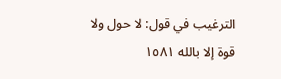الترغيب في قول: لا حول ولا قوة إلا بالله ١٥٨١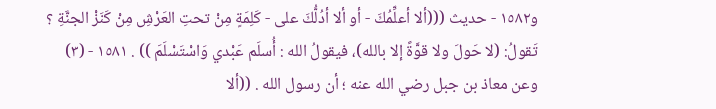و١٥٨٢ - حديث (((ألا أعلِّمُكَ - أو ألا أدُلُّكَ على - كَلِمَةٍ مِنْ تحتِ العَرْشِ مِنْ كَنَزْ الجنَّةِ ؟ تَقولُ: (لا حَولَ ولا قوَّةً إلا بالله)، فيقولُ الله : أُسلَم عَبْدي وَاسْتَسْلَمَ )) . ١٥٨١ - (٣) وعن معاذ بن جبل رضي الله عنه ؛ أن رسول الله . ((ألا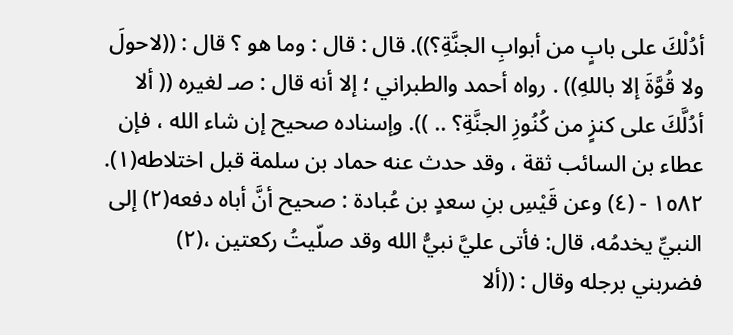أدُلْكَ على بابٍ من أبوابِ الجنَّةِ؟)). قال : قال : وما هو ؟ قال : ((لاحولَ ولا قُوَّةَ إلا باللهِ)) . رواه أحمد والطبراني ؛ إلا أنه قال : صـ لغيره (( ألا أدُلَّكَ على كنزٍ من كُنُوزِ الجنَّةِ؟ .. )). وإسناده صحيح إن شاء الله ، فإن عطاء بن السائب ثقة ، وقد حدث عنه حماد بن سلمة قبل اختلاطه(١). ١٥٨٢ - (٤) وعن قَيْسِ بنِ سعدٍ بن عُبادة : صحيح أنَّ أباه دفعه(٢) إلى النبيِّ يخدمُه، قال: فأتى عليَّ نبيُّ الله وقد صلّیتُ ركعتین ،(٢) فضربني برجله وقال : ((ألا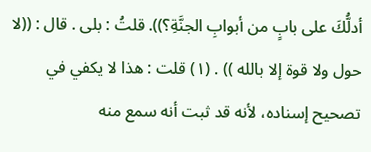أدلُّكَ على بابٍ من أبوابِ الجنَّةِ؟)). قلتُ : بلى . قال : ((لا حول ولا قوة إلا بالله )) . (١) قلت : هذا لا يكفي في تصحيح إسناده، لأنه قد ثبت أنه سمع منه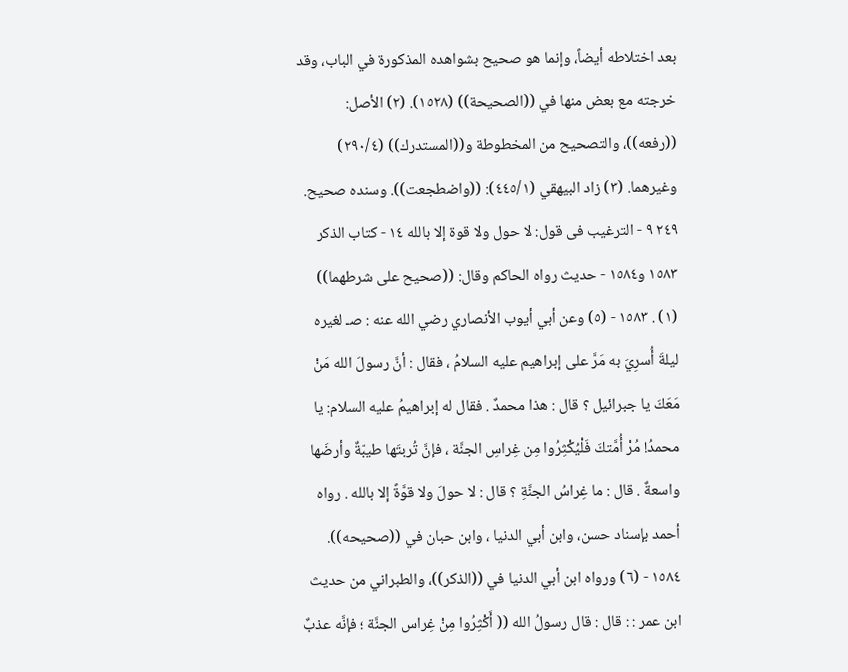بعد اختلاطه أيضاً، وإنما هو صحيح بشواهده المذكورة في الباب، وقد خرجته مع بعض منها في ((الصحيحة)) (١٥٢٨). (٢) الأصل: ((رفعه))، والتصحيح من المخطوطة و((المستدرك)) (٢٩٠/٤) وغيرهما. (٣) زاد البيهقي (٤٤٥/١): ((واضطجعت)). وسنده صحيح. ٢٤٩ ٩ - الترغيب فى قول: لا حول ولا قوة إلا بالله ١٤ - کتاب الذکر ١٥٨٣ و١٥٨٤ - حديث رواه الحاكم وقال: ((صحيح على شرطهما)) (١) . ١٥٨٣ - (٥) وعن أبي أيوب الأنصاري رضي الله عنه : صـ لغيره ليلةَ أُسرِيَ به مَرَّ على إبراهيم عليه السلامُ ، فقال : أنَّ رسولَ الله مَنْ مَعَكَ يا جبرائيل ؟ قال : هذا محمدٌ . فقال له إبراهيمُ عليه السلام: يا محمدُ! مُرْ أُمَّتكَ فَلْيُكْثِرُوا مِن غِراسِ الجنَّة ، فإنَّ تُربتَها طيبّةٌ وأرضَها واسعةٌ . قال : ما غِراسُ الجنَّةِ ؟ قال : لا حولَ ولا قوَّةً إلا بالله . رواه أحمد بإسناد حسن، وابن أبي الدنيا ، وابن حبان في ((صحيحه)). ١٥٨٤ - (٦) ورواه ابن أبي الدنيا في ((الذكر))، والطبراني من حديث ابن عمر : : قال : قال رسولُ الله (( أَكْثِرُوا مِنْ غِراس الجنَّة ؛ فإنَّه عذبٌ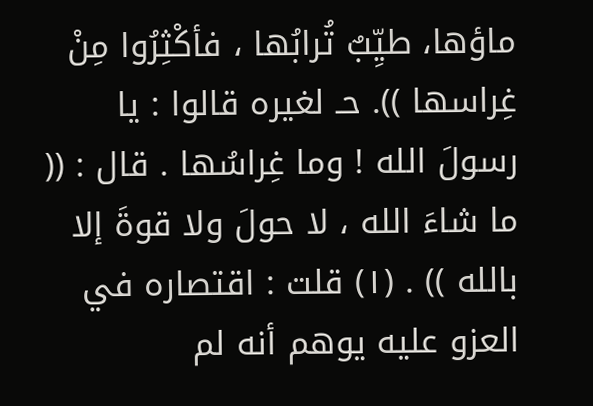ماؤها، طيِّبٌ تُرابُها ، فأكْثِرُوا مِنْ غِراسها )). حـ لغيره قالوا : يا رسولَ الله ! وما غِراسُها . قال : (( ما شاءَ الله ، لا حولَ ولا قوةَ إلا بالله )) . (١) قلت : اقتصاره في العزو علیه یوهم أنه لم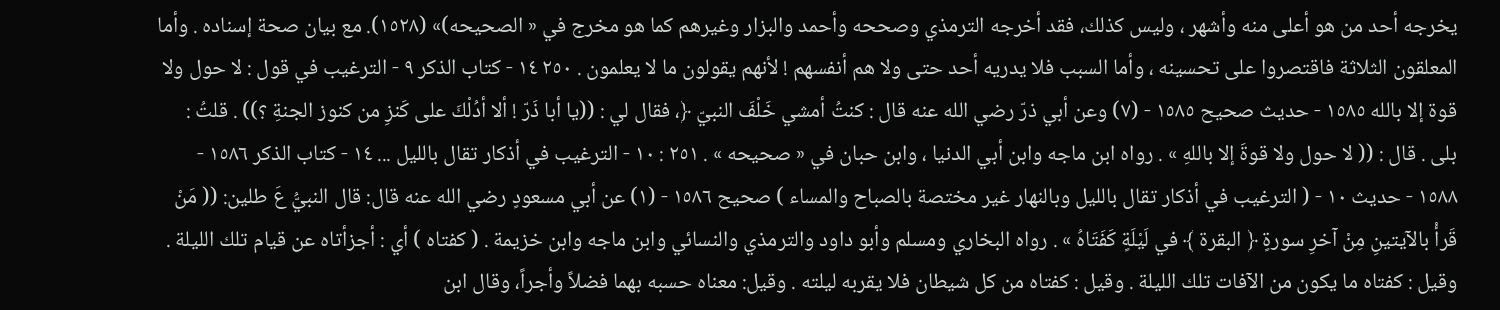يخرجه أحد من هو أعلى منه وأشهر ، ولیس كذلك، فقد أخرجه الترمذي وصححه وأحمد والبزار وغيرهم كما هو مخرج في « الصحيحه)» (١٥٢٨). مع بيان صحة إسناده . وأما المعلقون الثلاثة فاقتصروا على تحسينه ، وأما السبب فلا يدريه أحد حتى ولا هم أنفسهم ! لأنهم يقولون ما لا يعلمون . ٢٥٠ ١٤ - كتاب الذكر ٩ - الترغيب في قول : لا حول ولا قوة إلا بالله ١٥٨٥ - حديث صحیح ١٥٨٥ - (٧) وعن أبي ذرّ رضي الله عنه قال : كنتُ أمشي خَلْفَ النبيّ ﴿، فقال لي : ((يا أبا ذَرّ ! ألا أدُلْكَ على كَنزِ من كنوز الجنةِ ؟)) . قلتُ : بلى . قال : (( لا حول ولا قوةَ إلا باللهِ » . رواه ابن ماجه وابن أبي الدنيا ، وابن حبان في « صحيحه » . ٢٥١ : ١٠ - الترغيب في أذكار تقال بالليل ... ١٤ - كتاب الذكر ١٥٨٦ - ١٥٨٨ - حديث ١٠ - ( الترغيب في أذكار تقال بالليل وبالنهار غير مختصة بالصباح والمساء ) صحیح ١٥٨٦ - (١) عن أبي مسعودٍ رضي الله عنه قال: قال النبيُّ عَ طلين: (( مَنْ قَرأْ بالآيتينِ مِنْ آخرِ سورةٍ ﴿ البقرة ﴾ في لَيْلَةٍ كَفَتَاهُ » . رواه البخاري ومسلم وأبو داود والترمذي والنسائي وابن ماجه وابن خزيمة . ( كفتاه ) أي : أجزأتاه عن قيام تلك الليلة . وقيل : كفتاه ما يكون من الآفات تلك الليلة . وقيل : كفتاه من كل شيطان فلا يقربه ليلته . وقيل: معناه حسبه بهما فضلاً وأجراً، وقال ابن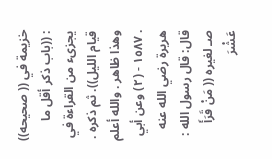خزيمة في (( صحيحه)) : ((باب ذكر أقل ما يجزىء من القراءة في قيام الليل)). ثم ذكره . وهذا ظاهر . والله أعلم . ١٥٨٧ - (٢) وعن أبي هريرة رضي الله عنه قال: قال رسول الله : صـ لغيره (( مَنْ قَرَأَ عَشْرَ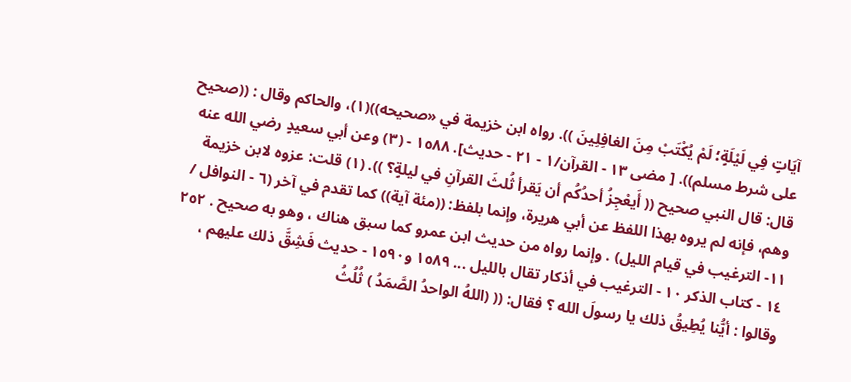آيَاتٍ فِي لَيْلَةٍ؛ لَمْ يُكْتَبْ مِنَ الغافِلِينَ )). رواه ابن خزيمة في «صحيحه))(١)، والحاكم وقال : ((صحيح على شرط مسلم)). [ مضى ١٣ - القرآن/١ - ٢١ - حديث]. ١٥٨٨ - (٣) وعن أبي سعيدٍ رضي الله عنه قال: قال النبي صحیح (( أَيعْجِزُ أحدُكُم أن يَقرأ ثُلثَ القرآنِ في ليلةٍ؟ )). (١) قلت: عزوه لابن خزيمة وهم، فإنه لم يروه بهذا اللفظ عن أبي هريرة، وإنما بلفظ: ((مئة آية)) كما تقدم في آخر (٦ - النوافل / ١١- الترغيب في قيام الليل) . وإنما رواه من حديث ابن عمرو كما سبق هناك ، وهو به صحيح . ٢٥٢ ١٤ - كتاب الذكر ١٠ - الترغيب في أذكار تقال بالليل ... ١٥٨٩ و١٥٩٠ - حدیث فَشِقَّ ذلك عليهم ، وقالوا : أيُّنا يُطِيقُ ذلك يا رسولَ الله ؟ فقال: (( (اللهُ الواحدُ الصَّمَدُ ) ثُلُثُ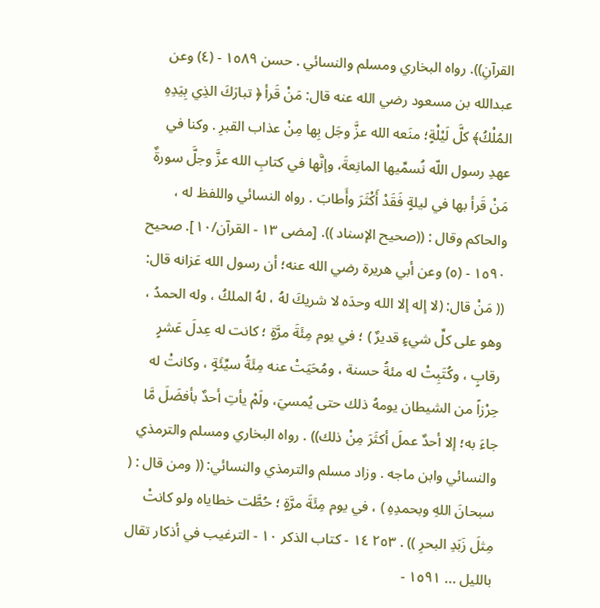القرآنِ)). رواه البخاري ومسلم والنسائي . حسن ١٥٨٩ - (٤) وعن عبدالله بن مسعود رضي الله عنه قال: مَنْ قَرأ ﴿ تبارَكَ الذِي بِيَدِهِ المُلْكُ﴾ كلَّ لَيْلْةٍ؛ منَعه الله عزَّ وجَل بِها مِنْ عذاب القبرِ . وكنا في عهدِ رسول اللّه نُسمِّيها المانِعةَ، وإنَّها في كتابِ الله عزَّ وجلَّ سورةٌ مَنْ قَرأ بها في ليلةٍ فَقَدْ أَكْثَرَ وأَطابَ . رواه النسائي واللفظ له ، والحاكم وقال : ((صحيح الإسناد )). [مضى ١٣ - القرآن/١٠]. صحیح ١٥٩٠ - (٥) وعن أبي هريرة رضي الله عنه؛ أن رسول الله عَزانه قال: (( مَنْ قال: (لا إله إلا الله وحدَه لا شريكَ لهُ ، لهُ الملكُ ، وله الحمدُ ، وهو على كلِّ شيءٍ قديرٌ ) ؛ في يوم مِئَةَ مرَّةٍ ؛ كانت له عِدلَ عَشرٍ رقابٍ ، وكُتَبِتْ له مئةُ حسنة ، ومُحَيَتْ عنه مِئَةُ سيِّئَةٍ ، وكانتْ له حِرْزاً من الشيطان يومهُ ذلك حتى يُمسيَ، ولَمْ يأتِ أحدٌ بأفضَلَ مَّا جاءَ به؛ إلا أحدٌ عملَ أكثَرَ مِنْ ذلك)) . رواه البخاري ومسلم والترمذي والنسائي وابن ماجه . وزاد مسلم والترمذي والنسائي: (( ومن قال : ( سبحانَ اللهِ وبحمدِهِ ) ، في يوم مِئَةَ مرَّةٍ ؛ حُطَّت خطاياه ولو كانتْ مِثلَ زَبَدِ البحرِ )) . ٢٥٣ ١٤ - كتاب الذكر ١٠ - الترغيب في أذكار تقال بالليل ... ١٥٩١ -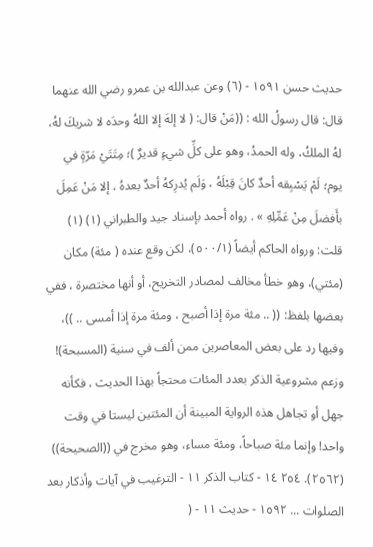حديث حسن ١٥٩١ - (٦) وعن عبدالله بن عمرو رضي الله عنهما قال: قال رسولُ الله : ((مَنْ قال: ( لا إلهَ إلا اللهُ وحدَه لا شريكَ لهُ، لهُ الملكُ، وله الحمدُ، وهو على كلِّ شيءٍ قديرٌ )؛ مِتَتَيْ مَرّةٍ في يوم؛ لَمْ يَسْبِقه أحدٌ كانَ قِبْلَهُ ، وَلَم يُدرِكهُ أحدٌ بعدهُ ، إلا مَنْ عَمِلَ بأَفضلَ مِنْ عَمِّلِهِ » . رواه أحمد بإسناد جيد والطبراني (١) (١) قلت: ورواه الحاكم أيضاً (٥٠٠/١)، لكن وقع عنده ( مئة) مكان (مئتي)، وهو خطأ مخالف لمصادر التخريح، أو أنها مختصرة ، ففي بعضها بلفظ: (( .. مئة مرة إذا أصبح ، ومئة مرة إذا أمسى .. ))، وفيها رد على بعض المعاصرين ممن ألف في سنية (المسبحة)! وزعم مشروعية الذكر بعدد المئات محتجاً بهذا الحديث ، فكأنه جهل أو تجاهل هذه الرواية المبينة أن المئتين ليستا في وقت واحد! وإنما مئة صباحاً، ومئة مساء، وهو مخرج في ((الصحيحة)) (٢٥٦٢). ٢٥٤ ١٤ - كتاب الذكر ١١ - الترغيب في آيات وأذكار بعد الصلوات ... ١٥٩٢ - حديث ١١ - (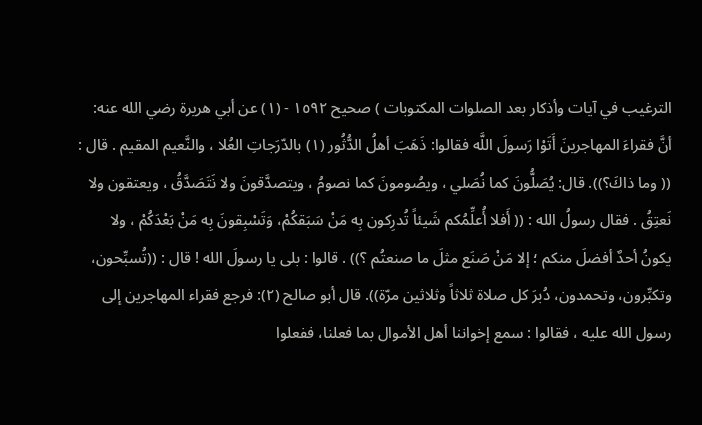الترغيب في آيات وأذكار بعد الصلوات المكتوبات ) صحيح ١٥٩٢ - (١) عن أبي هريرة رضي الله عنه: أنَّ فقراءَ المهاجرينَ أَتَوْا رَسولَ اللَّه فقالوا: ذَهَبَ أهلُ الدُّثُور (١) بالدّرَجاتِ العُلا ، والنَّعيم المقيم . قال : (( وما ذاكَ؟)). قال: يُصَلُّونَ كما نُصَلي ، ويصُومونَ كما نصومُ ، ويتصدَّقونَ ولا نَتَصَدَّقُ ، ويعتقون ولا نَعتِقُ . فقال رسولُ الله : (( أَفلا أُعلِّمُكم شَيئاً تُدرِكون بِه مَنْ سَبَقكُمْ، وَتَسْبِقونَ بِه مَنْ بَعْدَكُمْ ، ولا يكونُ أحدٌ أفضلَ منكم ؛ إلا مَنْ صَنَع مثلَ ما صنعتُم ؟)) . قالوا : بلى يا رسولَ الله ! قال : ((تُسبِّحون، وتكبِّرون، وتحمدون، دُبرَ كل صلاة ثلاثاً وثلاثين مرّة)). قال أبو صالح (٢): فرجع فقراء المهاجرين إلى رسول الله عليه ، فقالوا : سمع إخواننا أهل الأموال بما فعلنا، ففعلوا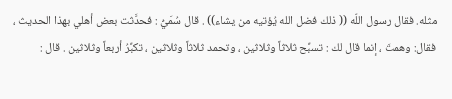مثله. فقال رسول اللّه (( ذلك فضل الله يُؤتيه من يشاء)) . قال سُمَيُّ : فحدَّثت بعض أهلي بهذا الحديث ، فقال: وهمتَ ، إنما قال لك : تسبِّح ثلاثاً وثلاثين ، وتحمد ثلاثاً وثلاثين ، تكبِّرُ أربعاً وثلاثين . قال :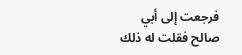فرجعت إلى أبي صالح فقلت له ذلك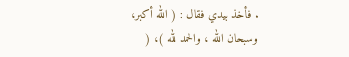. فأخذ بيدي فقال : ( الله أكبر، وسبحان الله ، والحمد لله )، (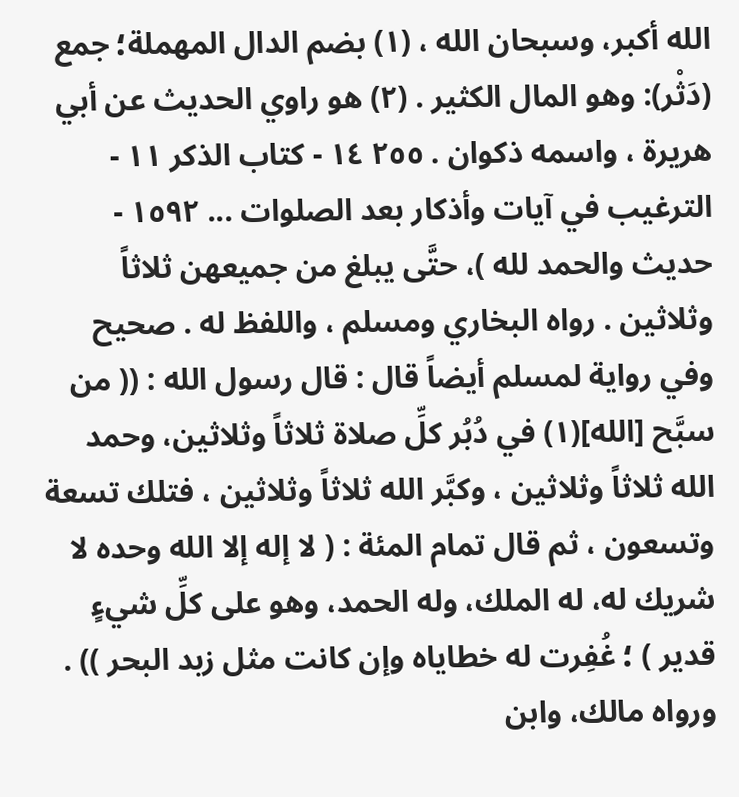الله أكبر، وسبحان الله ، (١) بضم الدال المهملة؛ جمع (دَثْر): وهو المال الكثير . (٢) هو راوي الحديث عن أبي هريرة ، واسمه ذكوان . ٢٥٥ ١٤ - كتاب الذكر ١١ - الترغيب في آيات وأذكار بعد الصلوات ... ١٥٩٢ - حدیث والحمد لله )، حتَّى يبلغ من جميعهن ثلاثاً وثلاثين . رواه البخاري ومسلم ، واللفظ له . صحیح وفي رواية لمسلم أيضاً قال : قال رسول الله : (( من سبَّح [الله](١) في دُبُر كلِّ صلاة ثلاثاً وثلاثين، وحمد الله ثلاثاً وثلاثين ، وكبَّر الله ثلاثاً وثلاثين ، فتلك تسعة وتسعون ، ثم قال تمام المئة : ( لا إله إلا الله وحده لا شريك له، له الملك، وله الحمد، وهو على كلِّ شيءٍ قدير ) ؛ غُفِرت له خطاياه وإن كانت مثل زبد البحر )) . ورواه مالك، وابن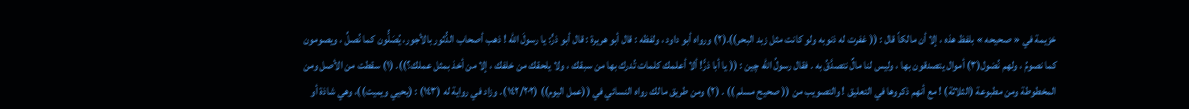خزيمة في « صحيحه » بلفظ هذه ، إلا أن مالكاً قال : (( غفرت له ذنوبه ولو كانت مثل زبد البحر)).(٢) ورواه أبو داود ، ولفظه : قال أبو هريرة : قال أبو ذرٍّ: يا رسولَ الله ! ذهب أصحاب الدُّثور بالأجور، يُصَلُّون كما نُصلِّ ، ويصومون کما نصومُ ، ولهم نُضول(٣) أموال یتصدقون بها ، ولیس لنا مالٌ نتصدَّقُ به . فقال رسولُ الله چين : (( يا أبا ذرًّ! ألا أعلمك كلمات تُدرك بها من سبقك ، ولا يلحقك من خلفك ، إلا من أخذ بمثل عملك؟)). (١) سقطت من الأصل ومن المخطوطة ومن مطبوعة (الثلاثة) ! مع أنهم ذكروها في التعليق ! والتصويب من (( صحيح مسلم )) . (٢) ومن طريق مالك رواه النسائي في ((عمل اليوم)) (١٤٢/٢٠٢). وزاد في رواية له (١٤٣) : (يحيي ويميت))، وهي شاذة أو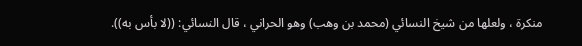منكرة ، ولعلها من شيخ النسائي (محمد بن وهب) وهو الحراني ، قال النسائي: ((لا بأس به)).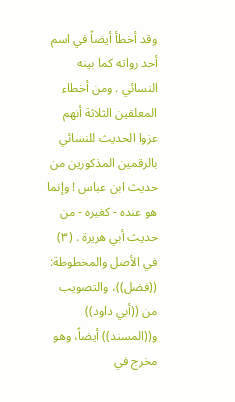وقد أخطأ أيضاً في اسم أحد رواته كما بينه النسائي . ومن أخطاء المعلقين الثلاثة أنهم عزوا الحديث للنسائي بالرقمين المذكورين من حديث ابن عباس ! وإنما هو عنده - كغيره - من حديث أبي هريرة . (٣) في الأصل والمخطوطة: ((فضل))، والتصويب من ((أبي داود)) و((المسند)) أيضاً، وهو مخرج في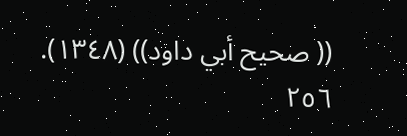(( صحيح أبي داود)) (١٣٤٨). ٢٥٦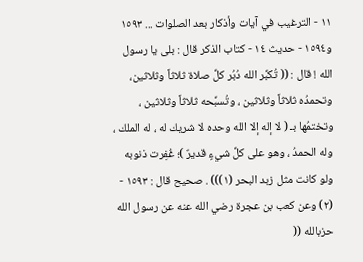١١ - الترغيب في آيات وأذكار بعد الصلوات ... ١٥٩٣ و١٥٩٤ - حديث ١٤ - كتاب الذكر قال : بلى يا رسول الله ! قال : (( تُكبِّر الله دُبُر كلِّ صلاة ثلاثاً وثلاثين، وتحمدُه ثلاثاً وثلاثين ، وتُسبِّحه ثلاثاً وثلاثين ، وتختمُها بـ ( لا إله إلا الله وحده لا شريك له ، له الملك ، وله الحمدُ ، وهو على كلِّ شيءٍ قديرٌ )؛ غُفِرت ذنوبه ولو كانت مثل زبد البحر (١))) . صحیح قال : ١٥٩٣ - (٢) وعن كعب بن عجرة رضي الله عنه عن رسول الله حزبالله ((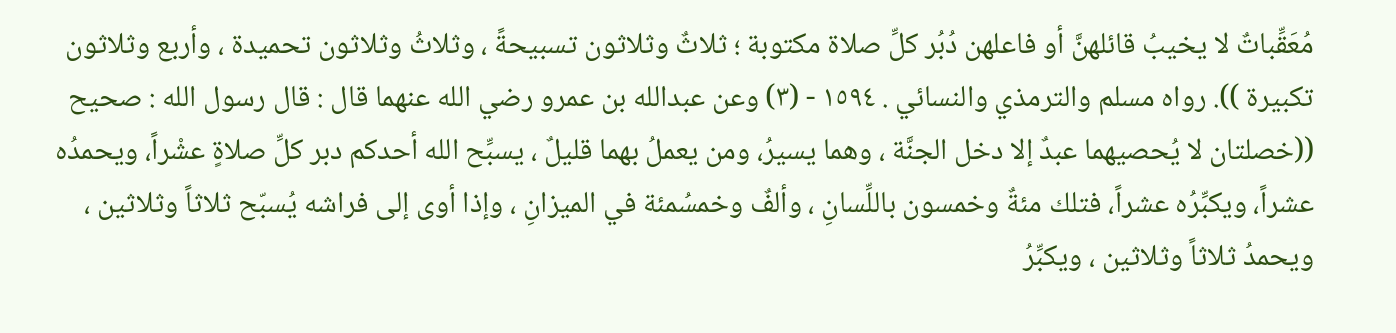مُعَقِّباتٌ لا يخيبُ قائلهنَّ أو فاعلهن دُبُر كلِّ صلاة مكتوبة ؛ ثلاثٌ وثلاثون تسبيحةً ، وثلاثُ وثلاثون تحميدة ، وأربع وثلاثون تكبيرة )). رواه مسلم والترمذي والنسائي . ١٥٩٤ - (٣) وعن عبدالله بن عمرو رضي الله عنهما قال : قال رسول الله : صحيح ((خصلتان لا يُحصيهما عبدٌ إلا دخل الجنَّة ، وهما يسيرُ، ومن يعملُ بهما قليلٌ ، يسبِّح الله أحدكم دبر كلِّ صلاةٍ عشْراً، ويحمدُه عشراً، ويكبِّرُه عشراً، فتلك مئةٌ وخمسون باللِّسانِ ، وألفٌ وخمسُمئة في الميزانِ ، وإذا أوى إلى فراشه يُسبّح ثلاثاً وثلاثين ، ويحمدُ ثلاثاً وثلاثين ، ويكبِّرُ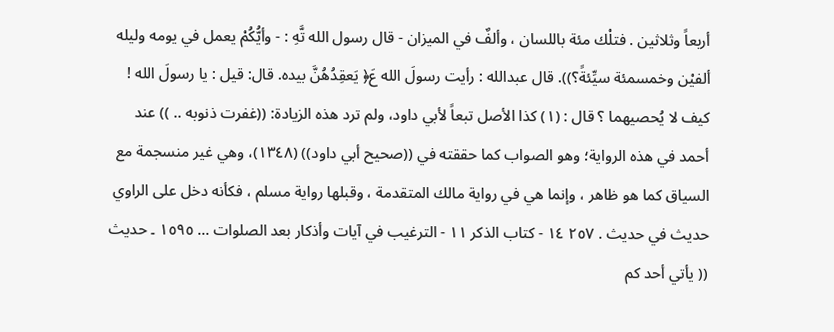أربعاً وثلاثين . فتلْك مئة باللسان ، وألفٌ في الميزان - قال رسول الله تَّهِ : - وأيُّكُمْ يعمل في يومه وليله ألفيْن وخمسمئة سيِّئةً؟)). قال عبدالله : رأيت رسولَ الله عَ﴿ يَعقِدُهُنَّ بيده. قال: قيل : يا رسولَ الله ! كيف لا يُحصيهما ؟ قال : (١) كذا الأصل تبعاً لأبي داود، ولم ترد هذه الزيادة: ((غفرت ذنوبه .. )) عند أحمد في هذه الرواية؛ وهو الصواب كما حققته في ((صحيح أبي داود)) (١٣٤٨)، وهي غير منسجمة مع السياق كما هو ظاهر ، وإنما هي في رواية مالك المتقدمة ، وقبلها رواية مسلم ، فكأنه دخل على الراوي حديث في حديث . ٢٥٧ ١٤ - كتاب الذكر ١١ - الترغيب في آيات وأذكار بعد الصلوات ... ١٥٩٥ ۔ حدیث (( يأتي أحد كم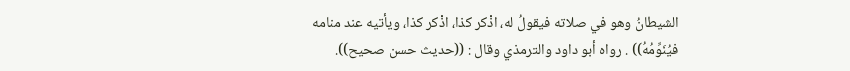الشيطانُ وهو في صلاته فيقولُ له، اذْكر كذا، اذْكر كذا، ويأتيه عند منامه فيُنَوِّمُهُ)) . رواه أبو داود والترمذي وقال : ((حديث حسن صحيح)).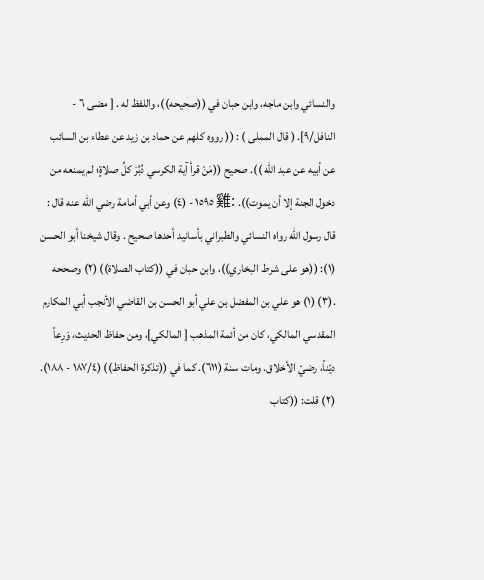والنسائي وابن ماجه، وابن حبان في ((صحيحه))، واللفظ له . [ مضى ٦ - النافل/٩]. ( قال المملى ) : (( رووه كلهم عن حماد بن زيد عن عطاء بن السائب عن أبيه عن عبد الله )). صحيح ((مَنْ قرأ آية الكرسي دُبُرَ كلِّ صلاةٍ؛ لم يمنعه من دخول الجنة إلا أن يموت)). :雞 ١٥٩٥ - (٤) وعن أبي أمامة رضي الله عنه قال : قال رسول الله رواه النسائي والطبراني بأسانيد أحدها صحيح . وقال شيخنا أبو الحسن (١): ((هو على شرط البخاري))، وابن حبان في ((كتاب الصلاة)) (٢) وصححه .(٣) (١) هو علي بن المفضل بن علي أبو الحسن بن القاضي الأنجب أبي المكارم المقدسي المالكي، كان من أئمة المذهب [ المالكي]، ومن حفاظ الحديث، وَرِعاً ديّناً، رضيّ الأخلاق. ومات سنة (٦١١). كما في ((تذكرة الحفاظ)) (١٨٧/٤ - ١٨٨). (٢) قلت: ((كتاب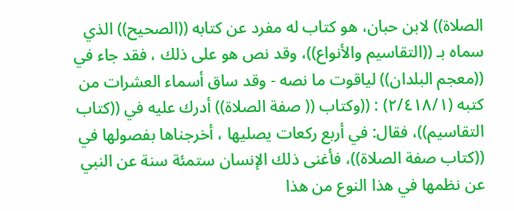الصلاة)) لابن حبان، هو كتاب له مفرد عن كتابه ((الصحيح)) الذي سماه بـ ((التقاسيم والأنواع))، وقد نص هو على ذلك ، فقد جاء في ((معجم البلدان)) لياقوت ما نصه - وقد ساق أسماء العشرات من كتبه (٢/٤١٨/١) : ((وكتاب (( صفة الصلاة)) أدرك عليه في ((كتاب التقاسيم))، فقال: في أربع ركعات يصليها ، أخرجناها بفصولها في ((كتاب صفة الصلاة))، فأغنى ذلك الإنسان ستمئة سنة عن النبي عن نظمها في هذا النوع من هذا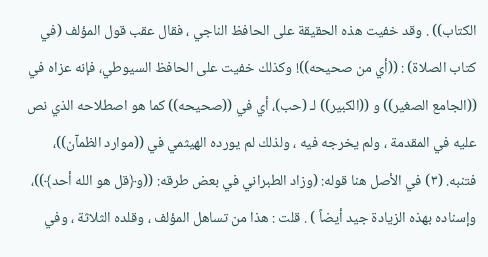الكتاب)) . وقد خفيت هذه الحقيقة على الحافظ الناجي ، فقال عقب قول المؤلف (في كتاب الصلاة) : ((أي من صحيحه))! وكذلك خفيت على الحافظ السيوطي، فإنه عزاه في ((الجامع الصغير)) و ((الكبير)) لـ (حب)، أي في ((صحيحه)) كما هو اصطلاحه الذي نص عليه في المقدمة ، ولم يخرجه فيه ، ولذلك لم يورده الهيثمي في ((موارد الظمآن))، فتنبه. (٣) في الأصل هنا قوله: (وزاد الطبراني في بعض طرقه: ((و﴿قل هو الله أحد﴾))، وإسناده بهذه الزيادة جيد أيضاً ) . قلت : هذا من تساهل المؤلف ، وقلده الثلاثة ، وفي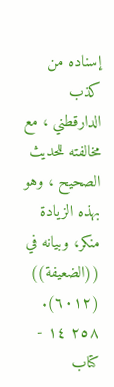إسناده من كذب الدارقطني ، مع مخالفته للحديث الصحيح ، وهو بهذه الزيادة منكر، وبيانه في ((الضعيفة)) (٦٠١٢). ٢٥٨ ١٤ - كتاب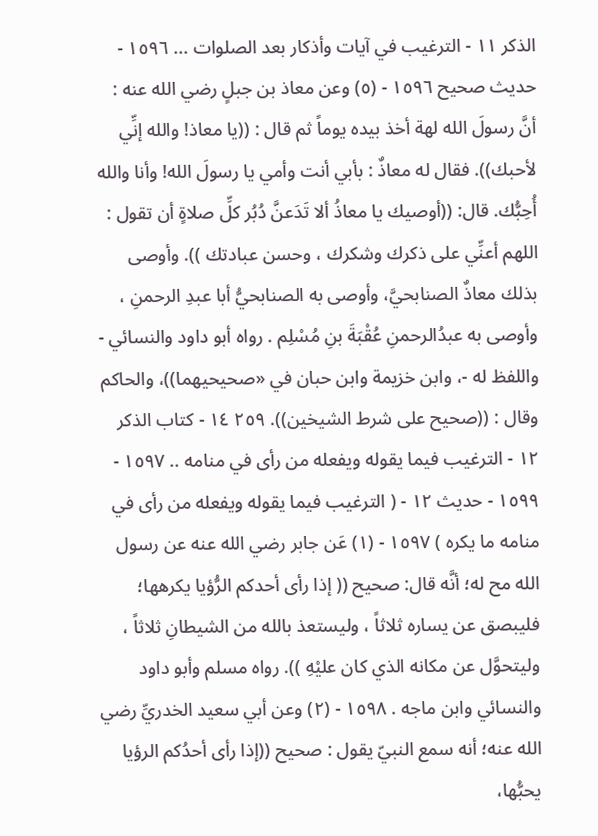الذكر ١١ - الترغيب في آيات وأذكار بعد الصلوات ... ١٥٩٦ - حديث صحیح ١٥٩٦ - (٥) وعن معاذ بن جبلٍ رضي الله عنه : أنَّ رسولَ الله لهة أخذ بيده يوماً ثم قال : ((يا معاذ! والله إنِّي لأحبك)). فقال له معاذٌ : بأبي أنت وأمي يا رسولَ الله! وأنا والله أُحِبُّك. قال: ((أوصيك يا معاذُ ألا تَدَعنَّ دُبُر كلِّ صلاةٍ أن تقول : اللهم أعنِّي على ذكرك وشكرك ، وحسن عبادتك )). وأوصى بذلك معاذٌ الصنابحيَّ، وأوصى به الصنابحيُّ أبا عبدِ الرحمنِ ، وأوصى به عبدُالرحمنِ عُقْبَةَ بنِ مُسْلِم . رواه أبو داود والنسائي - واللفظ له -، وابن خزيمة وابن حبان في «صحيحيهما))، والحاكم وقال : ((صحيح على شرط الشيخين)). ٢٥٩ ١٤ - كتاب الذكر ١٢ - الترغيب فيما يقوله ويفعله من رأى في منامه .. ١٥٩٧ - ١٥٩٩ - حديث ١٢ - ( الترغيب فيما يقوله ويفعله من رأى في منامه ما يكره ) ١٥٩٧ - (١) عَن جابر رضي الله عنه عن رسول الله مح له؛ أنَّه قال: صحیح (( إذا رأى أحدكم الرُّؤيا يكرهها؛ فليبصق عن يساره ثلاثاً ، وليستعذ بالله من الشيطانِ ثلاثاً ، وليتحوَّل عن مكانه الذي كان عليْهِ )). رواه مسلم وأبو داود والنسائي وابن ماجه . ١٥٩٨ - (٢) وعن أبي سعيد الخدريِّ رضي الله عنه؛ أنه سمع النبيّ يقول : صحیح ((إذا رأى أحدُكم الرؤيا يحبُّها،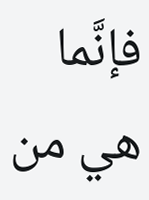فإنَّما هي من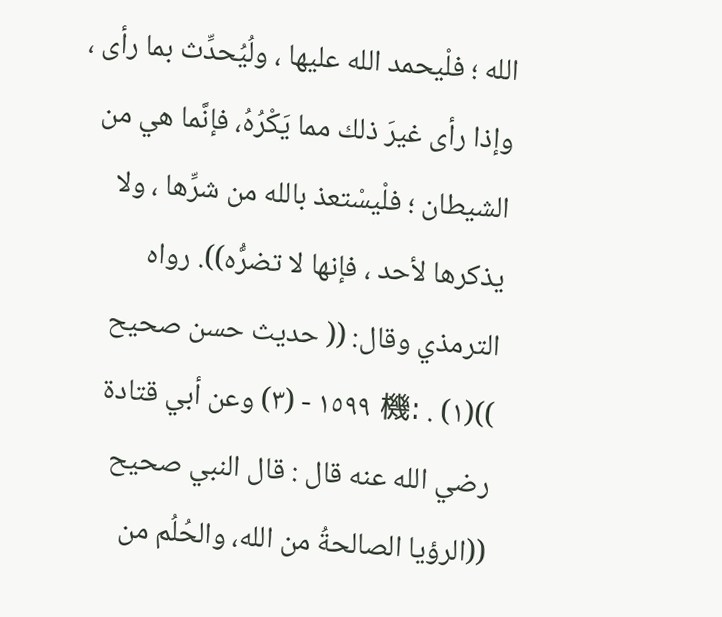الله ؛ فلْيحمد الله عليها ، ولُيُحدِّث بما رأى ، وإذا رأى غيرَ ذلك مما يَكْرُهُ، فإنَّما هي من الشيطان ؛ فلْيسْتعذ بالله من شرِّها ، ولا يذكرها لأحد ، فإنها لا تضرُّه)). رواه الترمذي وقال: (( حديث حسن صحيح ))(١) . :機 ١٥٩٩ - (٣) وعن أبي قتادة رضي الله عنه قال : قال النبي صحیح ((الرؤيا الصالحةُ من الله، والحُلُم من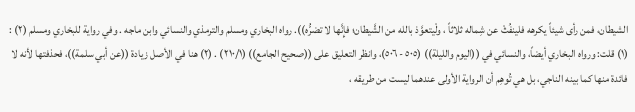الشيطان، فمن رأى شيئاً يكرهه فلينفُثْ عن شِماله ثلاثاً ، ولْيتعوَّذ بالله من الشَّيطان؛ فإِنَّها لا تضرُّه)). رواه البخاري ومسلم والترمذي والنسائي وابن ماجه . وفي رواية للبخاري ومسلم (٢) : (١) قلت: ورواه البخاري أيضاً، والنسائي في ((اليوم والليلة)) (٥٠٥ - ٥٠٦)، وانظر التعليق على ((صحيح الجامع)) (٢١٠/١) . (٢) هنا في الأصل زيادة ((عن أبي سلمة))، فحذفتها لأنه لا فائدة منها كما بينه الناجي، بل هي تُوهِم أن الرواية الأولى عندهما ليست من طريقه ،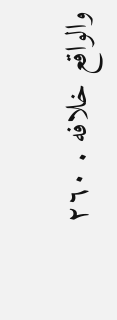والواقع خلافه . ٢٦٠